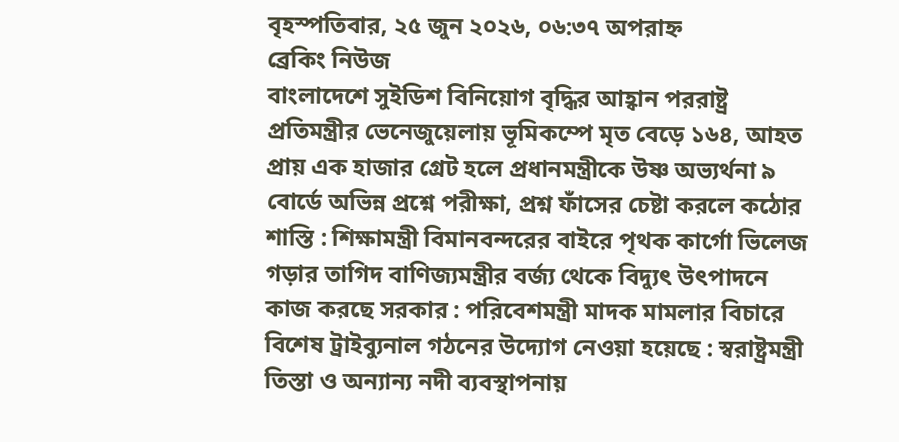বৃহস্পতিবার, ২৫ জুন ২০২৬, ০৬:৩৭ অপরাহ্ন
ব্রেকিং নিউজ
বাংলাদেশে সুইডিশ বিনিয়োগ বৃদ্ধির আহ্বান পররাষ্ট্র প্রতিমন্ত্রীর ভেনেজুয়েলায় ভূমিকম্পে মৃত বেড়ে ১৬৪, আহত প্রায় এক হাজার গ্রেট হলে প্রধানমন্ত্রীকে উষ্ণ অভ্যর্থনা ৯ বোর্ডে অভিন্ন প্রশ্নে পরীক্ষা, প্রশ্ন ফাঁসের চেষ্টা করলে কঠোর শাস্তি : শিক্ষামন্ত্রী বিমানবন্দরের বাইরে পৃথক কার্গো ভিলেজ গড়ার তাগিদ বাণিজ্যমন্ত্রীর বর্জ্য থেকে বিদ্যুৎ উৎপাদনে কাজ করছে সরকার : পরিবেশমন্ত্রী মাদক মামলার বিচারে বিশেষ ট্রাইব্যুনাল গঠনের উদ্যোগ নেওয়া হয়েছে : স্বরাষ্ট্রমন্ত্রী তিস্তা ও অন্যান্য নদী ব্যবস্থাপনায়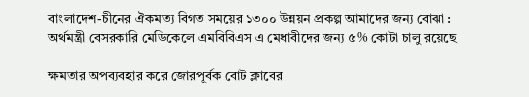বাংলাদেশ-চীনের ঐকমত্য বিগত সময়ের ১৩০০ উন্নয়ন প্রকল্প আমাদের জন্য বোঝা : অর্থমন্ত্রী বেসরকারি মেডিকেলে এমবিবিএস এ মেধাবীদের জন্য ৫% কোটা চালু রয়েছে

ক্ষমতার অপব্যবহার করে জোরপূর্বক বোট ক্লাবের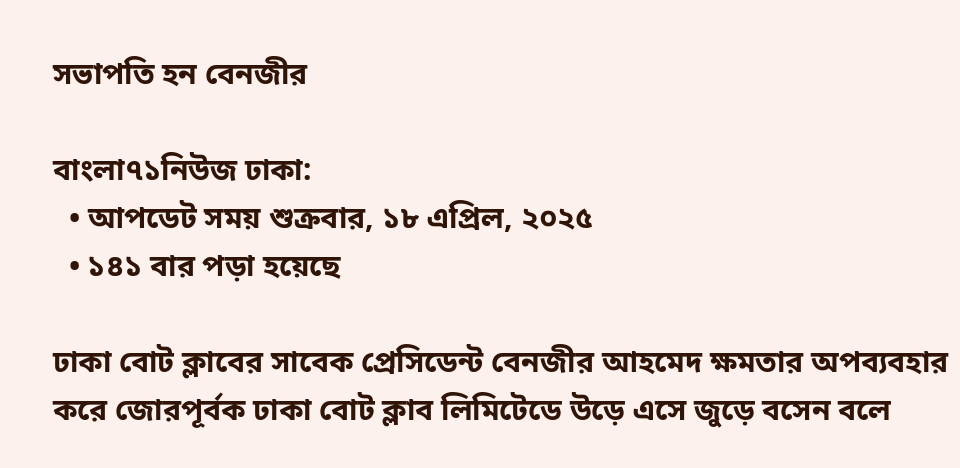সভাপতি হন বেনজীর

বাংলা৭১নিউজ ঢাকা:
  • আপডেট সময় শুক্রবার, ১৮ এপ্রিল, ২০২৫
  • ১৪১ বার পড়া হয়েছে

ঢাকা বোট ক্লাবের সাবেক প্রেসিডেন্ট বেনজীর আহমেদ ক্ষমতার অপব্যবহার করে জোরপূর্বক ঢাকা বোট ক্লাব লিমিটেডে উড়ে এসে জুড়ে বসেন বলে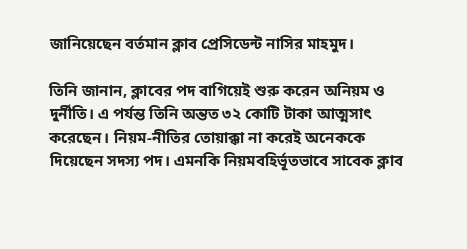জানিয়েছেন বর্তমান ক্লাব প্রেসিডেন্ট নাসির মাহমুদ।

তিনি জানান, ক্লাবের পদ বাগিয়েই শুরু করেন অনিয়ম ও দুর্নীতি। এ পর্যন্ত তিনি অন্তত ৩২ কোটি টাকা আত্মসাৎ করেছেন। নিয়ম-নীতির তোয়াক্কা না করেই অনেককে দিয়েছেন সদস্য পদ। এমনকি নিয়মবহির্ভূতভাবে সাবেক ক্লাব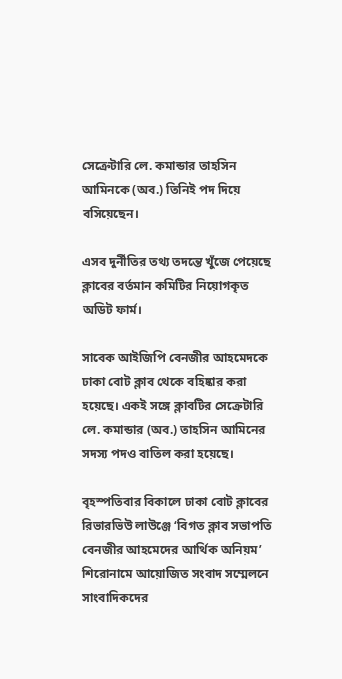সেক্রেটারি লে. কমান্ডার তাহসিন আমিনকে (অব.) তিনিই পদ দিয়ে বসিয়েছেন।

এসব দুর্নীতির তথ্য তদন্তে খুঁজে পেয়েছে ক্লাবের বর্তমান কমিটির নিয়োগকৃত অডিট ফার্ম।

সাবেক আইজিপি বেনজীর আহমেদকে ঢাকা বোট ক্লাব থেকে বহিষ্কার করা হয়েছে। একই সঙ্গে ক্লাবটির সেক্রেটারি লে. কমান্ডার (অব.) তাহসিন আমিনের সদস্য পদও বাতিল করা হয়েছে।

বৃহস্পতিবার বিকালে ঢাকা বোট ক্লাবের রিভারভিউ লাউঞ্জে ‘বিগত ক্লাব সভাপতি বেনজীর আহমেদের আর্থিক অনিয়ম’ শিরোনামে আয়োজিত সংবাদ সম্মেলনে সাংবাদিকদের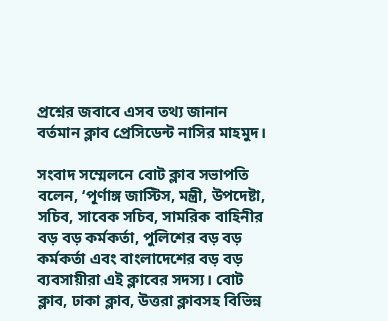প্রশ্নের জবাবে এসব তথ্য জানান বর্তমান ক্লাব প্রেসিডেন্ট নাসির মাহমুদ।

সংবাদ সম্মেলনে বোট ক্লাব সভাপতি বলেন, ‘পূর্ণাঙ্গ জাস্টিস, মন্ত্রী, উপদেষ্টা, সচিব, সাবেক সচিব, সামরিক বাহিনীর বড় বড় কর্মকর্তা, পুলিশের বড় বড় কর্মকর্তা এবং বাংলাদেশের বড় বড় ব্যবসায়ীরা এই ক্লাবের সদস্য। বোট ক্লাব, ঢাকা ক্লাব, উত্তরা ক্লাবসহ বিভিন্ন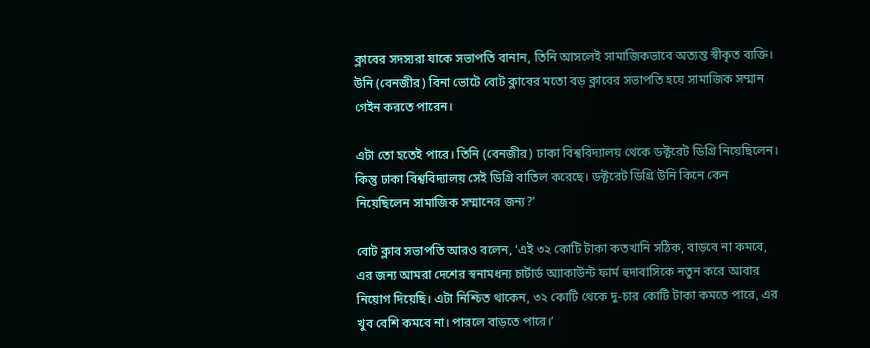ক্লাবের সদস্যরা যাকে সভাপতি বানান, তিনি আসলেই সামাজিকভাবে অত্যন্ত স্বীকৃত ব্যক্তি। উনি (বেনজীর) বিনা ভোটে বোট ক্লাবের মতো বড় ক্লাবের সভাপতি হয়ে সামাজিক সম্মান গেইন করতে পারেন।

এটা তো হতেই পারে। তিনি (বেনজীর) ঢাকা বিশ্ববিদ্যালয় থেকে ডক্টরেট ডিগ্রি নিয়েছিলেন। কিন্তু ঢাকা বিশ্ববিদ্যালয় সেই ডিগ্রি বাতিল করেছে। ডক্টরেট ডিগ্রি উনি কিনে কেন নিয়েছিলেন সামাজিক সম্মানের জন্য?’

বোট ক্লাব সভাপতি আরও বলেন, ‘এই ৩২ কোটি টাকা কতখানি সঠিক, বাড়বে না কমবে, এর জন্য আমরা দেশের স্বনামধন্য চার্টার্ড অ্যাকাউন্ট ফার্ম হুদাবাসিকে নতুন করে আবার নিয়োগ দিয়েছি। এটা নিশ্চিত থাকেন, ৩২ কোটি থেকে দু-চার কোটি টাকা কমতে পারে, এর খুব বেশি কমবে না। পারলে বাড়তে পারে।’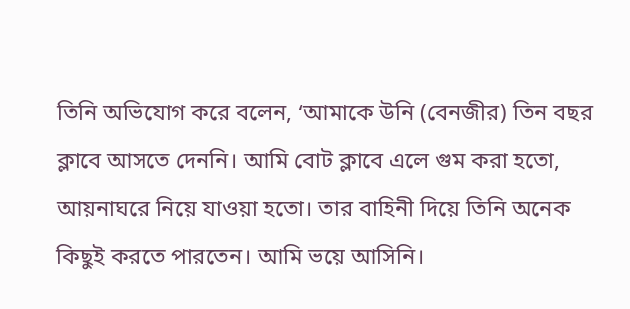তিনি অভিযোগ করে বলেন, ‘আমাকে উনি (বেনজীর) তিন বছর ক্লাবে আসতে দেননি। আমি বোট ক্লাবে এলে গুম করা হতো, আয়নাঘরে নিয়ে যাওয়া হতো। তার বাহিনী দিয়ে তিনি অনেক কিছুই করতে পারতেন। আমি ভয়ে আসিনি।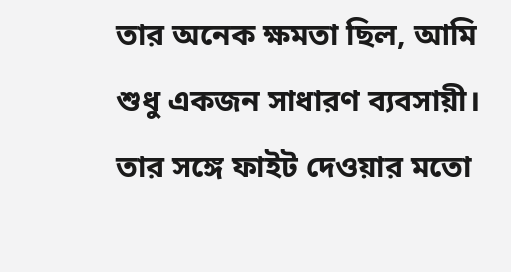তার অনেক ক্ষমতা ছিল, আমি শুধু একজন সাধারণ ব্যবসায়ী। তার সঙ্গে ফাইট দেওয়ার মতো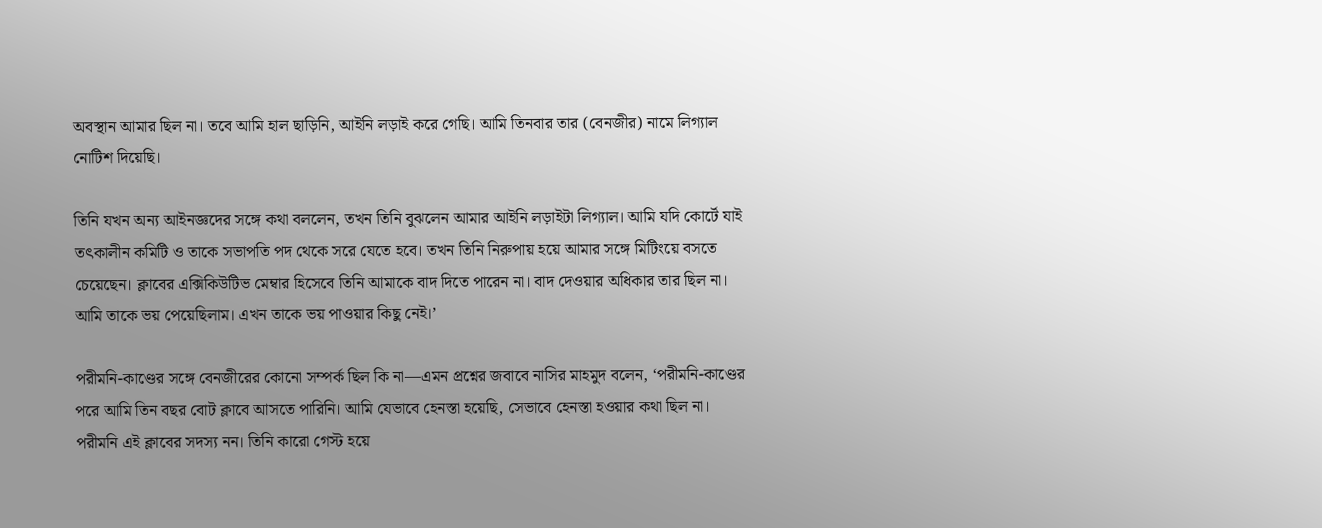অবস্থান আমার ছিল না। তবে আমি হাল ছাড়িনি, আইনি লড়াই করে গেছি। আমি তিনবার তার (বেনজীর) নামে লিগ্যাল নোটিশ দিয়েছি।

তিনি যখন অন্য আইনজ্ঞদের সঙ্গে কথা বললেন, তখন তিনি বুঝলেন আমার আইনি লড়াইটা লিগ্যাল। আমি যদি কোর্টে যাই তৎকালীন কমিটি ও তাকে সভাপতি পদ থেকে সরে যেতে হবে। তখন তিনি নিরুপায় হয়ে আমার সঙ্গে মিটিংয়ে বসতে চেয়েছেন। ক্লাবের এক্সিকিউটিভ মেম্বার হিসেবে তিনি আমাকে বাদ দিতে পারেন না। বাদ দেওয়ার অধিকার তার ছিল না। আমি তাকে ভয় পেয়েছিলাম। এখন তাকে ভয় পাওয়ার কিছু নেই।’

পরীমনি-কাণ্ডের সঙ্গে বেনজীরের কোনো সম্পর্ক ছিল কি না—এমন প্রশ্নের জবাবে নাসির মাহমুদ বলেন, ‘পরীমনি-কাণ্ডের পরে আমি তিন বছর বোট ক্লাবে আসতে পারিনি। আমি যেভাবে হেনস্তা হয়েছি, সেভাবে হেনস্তা হওয়ার কথা ছিল না। পরীমনি এই ক্লাবের সদস্য নন। তিনি কারো গেস্ট হয়ে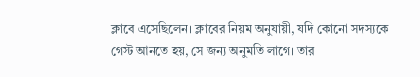ক্লাবে এসেছিলেন। ক্লাবের নিয়ম অনুযায়ী, যদি কোনো সদস্যকে গেস্ট আনতে হয়, সে জন্য অনুমতি লাগে। তার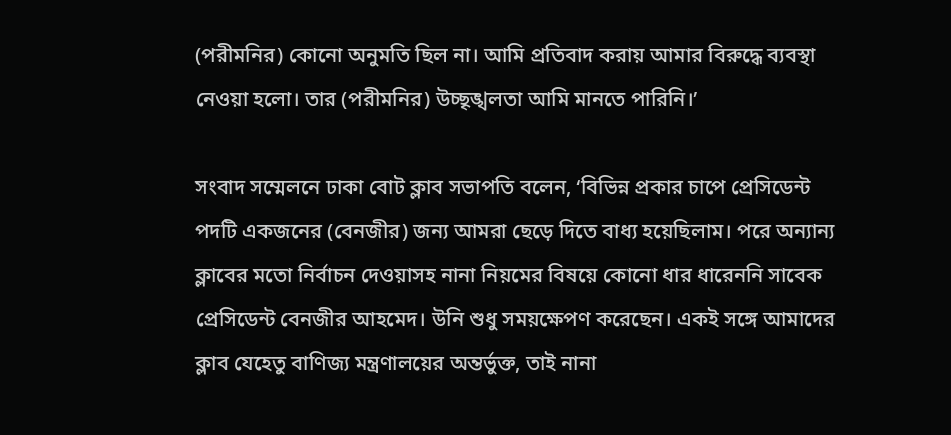(পরীমনির) কোনো অনুমতি ছিল না। আমি প্রতিবাদ করায় আমার বিরুদ্ধে ব্যবস্থা নেওয়া হলো। তার (পরীমনির) উচ্ছৃঙ্খলতা আমি মানতে পারিনি।’

সংবাদ সম্মেলনে ঢাকা বোট ক্লাব সভাপতি বলেন, ‘বিভিন্ন প্রকার চাপে প্রেসিডেন্ট পদটি একজনের (বেনজীর) জন্য আমরা ছেড়ে দিতে বাধ্য হয়েছিলাম। পরে অন্যান্য ক্লাবের মতো নির্বাচন দেওয়াসহ নানা নিয়মের বিষয়ে কোনো ধার ধারেননি সাবেক প্রেসিডেন্ট বেনজীর আহমেদ। উনি শুধু সময়ক্ষেপণ করেছেন। একই সঙ্গে আমাদের ক্লাব যেহেতু বাণিজ্য মন্ত্রণালয়ের অন্তর্ভুক্ত, তাই নানা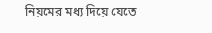নিয়মের মধ্য দিয়ে যেতে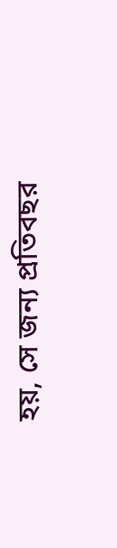হয়, সে জন্য প্রতিবছর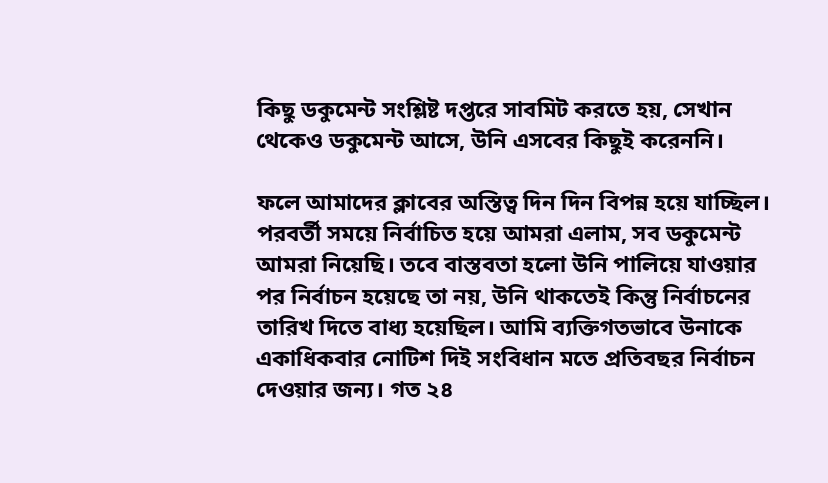কিছু ডকুমেন্ট সংশ্লিষ্ট দপ্তরে সাবমিট করতে হয়, সেখান থেকেও ডকুমেন্ট আসে, উনি এসবের কিছুই করেননি।

ফলে আমাদের ক্লাবের অস্তিত্ব দিন দিন বিপন্ন হয়ে যাচ্ছিল। পরবর্তী সময়ে নির্বাচিত হয়ে আমরা এলাম, সব ডকুমেন্ট আমরা নিয়েছি। তবে বাস্তবতা হলো উনি পালিয়ে যাওয়ার পর নির্বাচন হয়েছে তা নয়, উনি থাকতেই কিন্তু নির্বাচনের তারিখ দিতে বাধ্য হয়েছিল। আমি ব্যক্তিগতভাবে উনাকে একাধিকবার নোটিশ দিই সংবিধান মতে প্রতিবছর নির্বাচন দেওয়ার জন্য। গত ২৪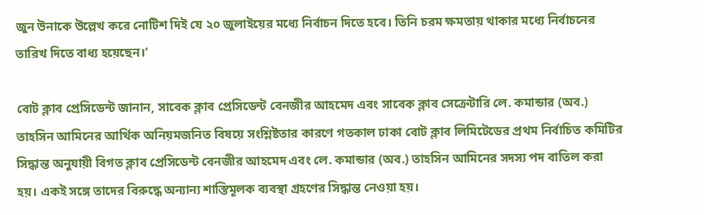জুন উনাকে উল্লেখ করে নোটিশ দিই যে ২০ জুলাইয়ের মধ্যে নির্বাচন দিতে হবে। তিনি চরম ক্ষমতায় থাকার মধ্যে নির্বাচনের তারিখ দিতে বাধ্য হয়েছেন।’

বোট ক্লাব প্রেসিডেন্ট জানান, সাবেক ক্লাব প্রেসিডেন্ট বেনজীর আহমেদ এবং সাবেক ক্লাব সেক্রেটারি লে. কমান্ডার (অব.) তাহসিন আমিনের আর্থিক অনিয়মজনিত বিষয়ে সংশ্লিষ্টতার কারণে গতকাল ঢাকা বোট ক্লাব লিমিটেডের প্রথম নির্বাচিত কমিটির সিদ্ধান্ত অনুযায়ী বিগত ক্লাব প্রেসিডেন্ট বেনজীর আহমেদ এবং লে. কমান্ডার (অব.) তাহসিন আমিনের সদস্য পদ বাতিল করা হয়। একই সঙ্গে তাদের বিরুদ্ধে অন্যান্য শাস্তিমূলক ব্যবস্থা গ্রহণের সিদ্ধান্ত নেওয়া হয়।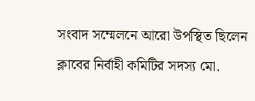সংবাদ সম্মেলনে আরো উপস্থিত ছিলেন ক্লাবের নির্বাহী কমিটির সদস্য মো.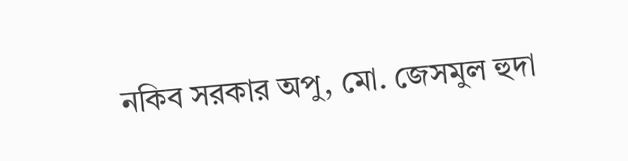নকিব সরকার অপু, মো. জেসমুল হুদা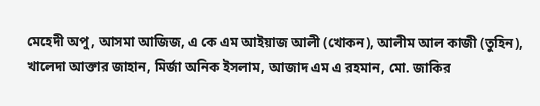মেহেদী অপু, আসমা আজিজ, এ কে এম আইয়াজ আলী (খোকন), আলীম আল কাজী (তুহিন), খালেদা আক্তার জাহান, মির্জা অনিক ইসলাম, আজাদ এম এ রহমান, মো. জাকির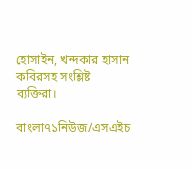হোসাইন, খন্দকার হাসান কবিরসহ সংশ্লিষ্ট ব্যক্তিরা।

বাংলা৭১নিউজ/এসএইচ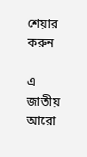শেয়ার করুন

এ জাতীয় আরো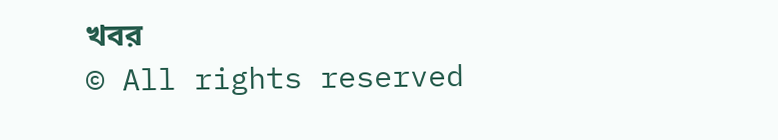খবর
© All rights reserved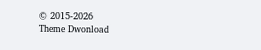© 2015-2026
Theme Dwonload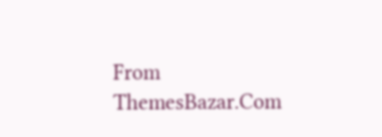From ThemesBazar.Com